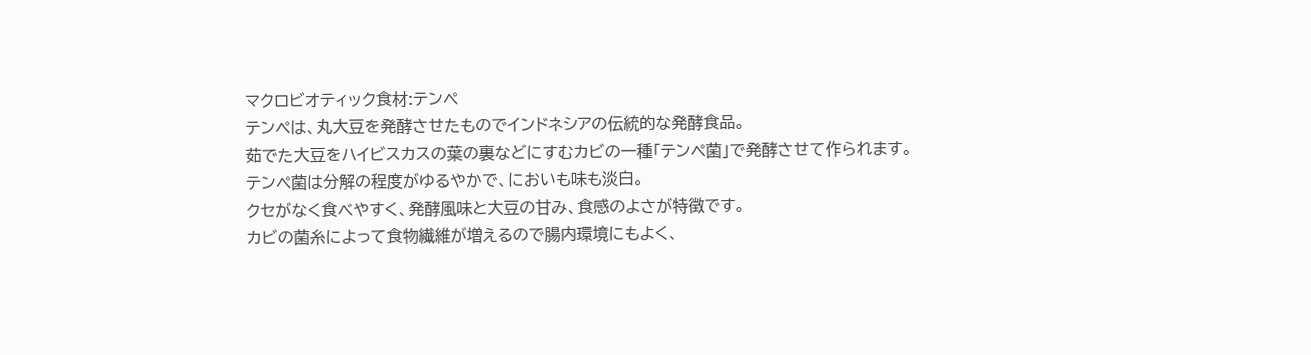マクロビオティック食材:テンペ
テンペは、丸大豆を発酵させたものでインドネシアの伝統的な発酵食品。
茹でた大豆をハイビスカスの葉の裏などにすむカビの一種「テンペ菌」で発酵させて作られます。
テンペ菌は分解の程度がゆるやかで、においも味も淡白。
クセがなく食べやすく、発酵風味と大豆の甘み、食感のよさが特徴です。
カビの菌糸によって食物繊維が増えるので腸内環境にもよく、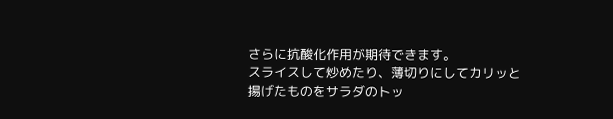さらに抗酸化作用が期待できます。
スライスして炒めたり、薄切りにしてカリッと揚げたものをサラダのトッ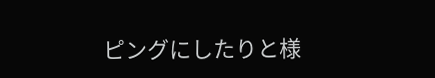ピングにしたりと様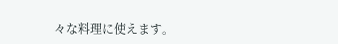々な料理に使えます。